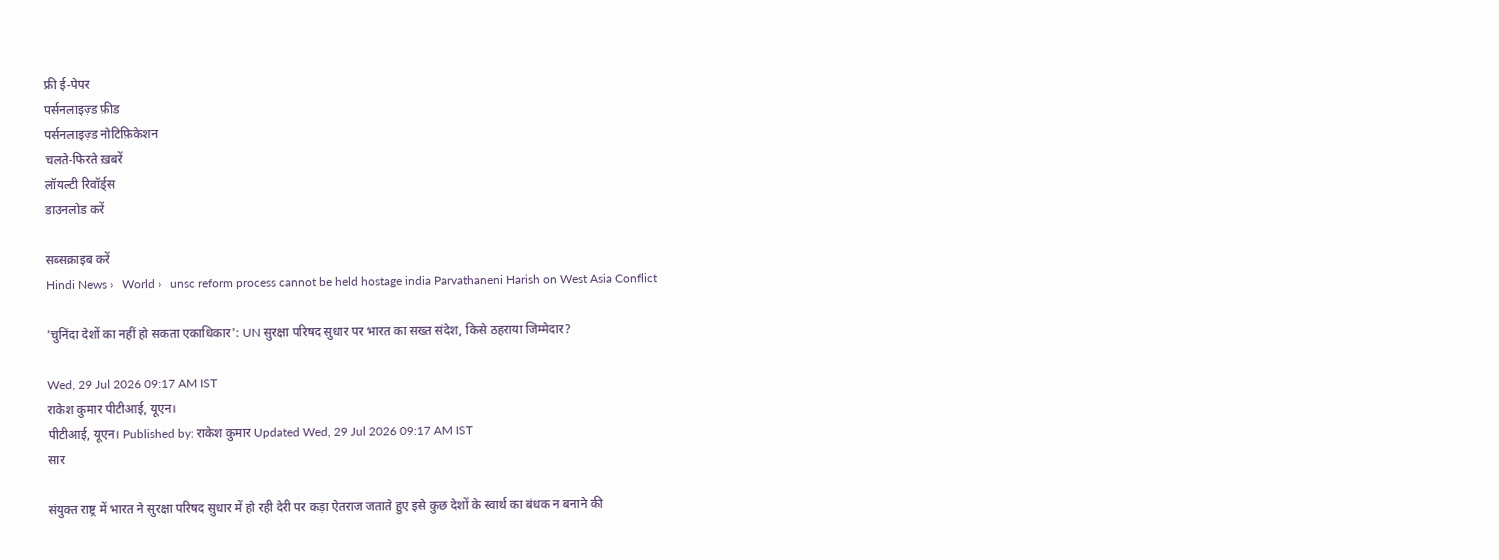फ्री ई-पेपर
पर्सनलाइज़्ड फ़ीड
पर्सनलाइज़्ड नोटिफ़िकेशन
चलते-फिरते ख़बरें
लॉयल्टी रिवॉर्ड्स
डाउनलोड करें

सब्सक्राइब करें
Hindi News ›   World ›   unsc reform process cannot be held hostage india Parvathaneni Harish on West Asia Conflict

'चुनिंदा देशों का नहीं हो सकता एकाधिकार': UN सुरक्षा परिषद सुधार पर भारत का सख्त संदेश, किसे ठहराया जिम्मेदार?

Wed, 29 Jul 2026 09:17 AM IST
राकेश कुमार पीटीआई, यूएन।
पीटीआई, यूएन। Published by: राकेश कुमार Updated Wed, 29 Jul 2026 09:17 AM IST
सार

संयुक्त राष्ट्र में भारत ने सुरक्षा परिषद सुधार में हो रही देरी पर कड़ा ऐतराज जताते हुए इसे कुछ देशों के स्वार्थ का बंधक न बनाने की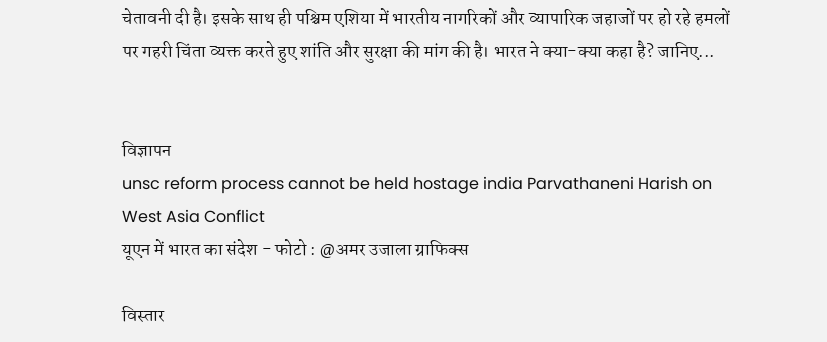चेतावनी दी है। इसके साथ ही पश्चिम एशिया में भारतीय नागरिकों और व्यापारिक जहाजों पर हो रहे हमलों पर गहरी चिंता व्यक्त करते हुए शांति और सुरक्षा की मांग की है। भारत ने क्या-क्या कहा है? जानिए...


विज्ञापन
unsc reform process cannot be held hostage india Parvathaneni Harish on West Asia Conflict
यूएन में भारत का संदेश - फोटो : @अमर उजाला ग्राफिक्स

विस्तार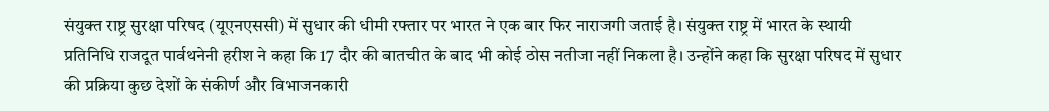संयुक्त राष्ट्र सुरक्षा परिषद (यूएनएससी) में सुधार की धीमी रफ्तार पर भारत ने एक बार फिर नाराजगी जताई है। संयुक्त राष्ट्र में भारत के स्थायी प्रतिनिधि राजदूत पार्वथनेनी हरीश ने कहा कि 17 दौर की बातचीत के बाद भी कोई ठोस नतीजा नहीं निकला है। उन्होंने कहा कि सुरक्षा परिषद में सुधार की प्रक्रिया कुछ देशों के संकीर्ण और विभाजनकारी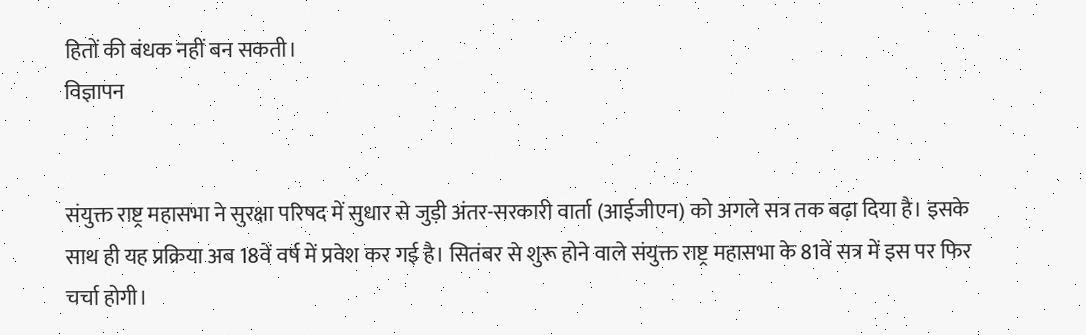हितों की बंधक नहीं बन सकती।
विज्ञापन


संयुक्त राष्ट्र महासभा ने सुरक्षा परिषद में सुधार से जुड़ी अंतर-सरकारी वार्ता (आईजीएन) को अगले सत्र तक बढ़ा दिया है। इसके साथ ही यह प्रक्रिया अब 18वें वर्ष में प्रवेश कर गई है। सितंबर से शुरू होने वाले संयुक्त राष्ट्र महासभा के 81वें सत्र में इस पर फिर चर्चा होगी।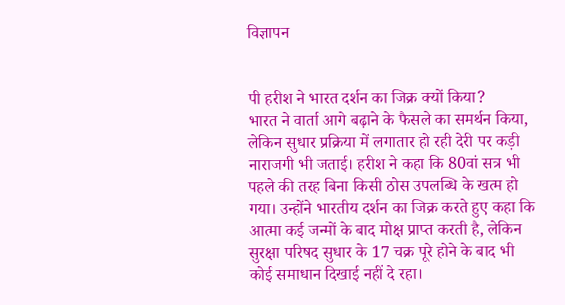विज्ञापन


पी हरीश ने भारत दर्शन का जिक्र क्यों किया?
भारत ने वार्ता आगे बढ़ाने के फैसले का समर्थन किया, लेकिन सुधार प्रक्रिया में लगातार हो रही देरी पर कड़ी नाराजगी भी जताई। हरीश ने कहा कि 80वां सत्र भी पहले की तरह बिना किसी ठोस उपलब्धि के खत्म हो गया। उन्होंने भारतीय दर्शन का जिक्र करते हुए कहा कि आत्मा कई जन्मों के बाद मोक्ष प्राप्त करती है, लेकिन सुरक्षा परिषद सुधार के 17 चक्र पूरे होने के बाद भी कोई समाधान दिखाई नहीं दे रहा।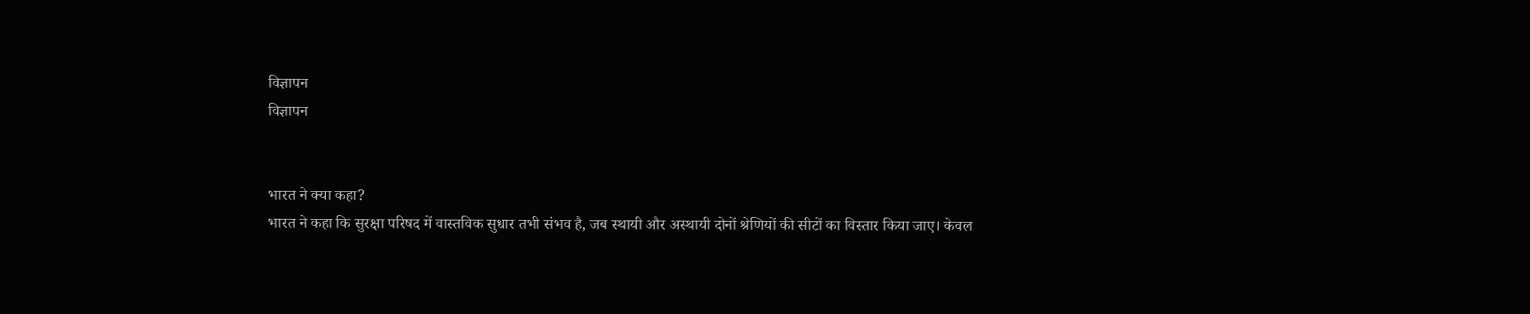विज्ञापन
विज्ञापन


भारत ने क्या कहा?
भारत ने कहा कि सुरक्षा परिषद में वास्तविक सुधार तभी संभव है, जब स्थायी और अस्थायी दोनों श्रेणियों की सीटों का विस्तार किया जाए। केवल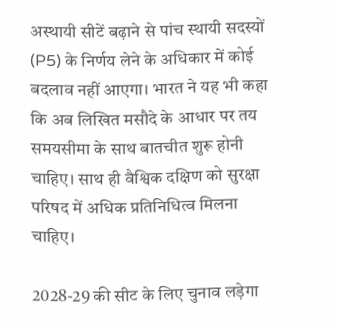अस्थायी सीटें बढ़ाने से पांच स्थायी सदस्यों (P5) के निर्णय लेने के अधिकार में कोई बदलाव नहीं आएगा। भारत ने यह भी कहा कि अब लिखित मसौदे के आधार पर तय समयसीमा के साथ बातचीत शुरू होनी चाहिए। साथ ही वैश्विक दक्षिण को सुरक्षा परिषद में अधिक प्रतिनिधित्व मिलना चाहिए।

2028-29 की सीट के लिए चुनाव लड़ेगा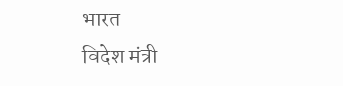भारत
विदेश मंत्री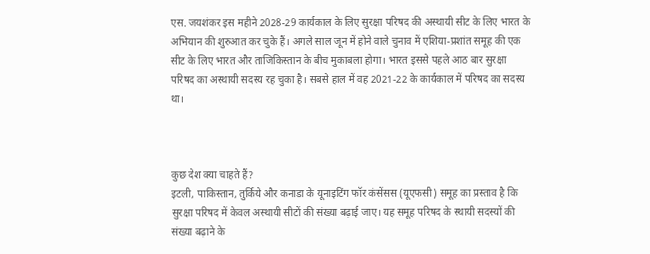एस. जयशंकर इस महीने 2028-29 कार्यकाल के लिए सुरक्षा परिषद की अस्थायी सीट के लिए भारत के अभियान की शुरुआत कर चुके हैं। अगले साल जून में होने वाले चुनाव में एशिया-प्रशांत समूह की एक सीट के लिए भारत और ताजिकिस्तान के बीच मुकाबला होगा। भारत इससे पहले आठ बार सुरक्षा परिषद का अस्थायी सदस्य रह चुका है। सबसे हाल में वह 2021-22 के कार्यकाल में परिषद का सदस्य था।



कुछ देश क्या चाहते हैं?
इटली, पाकिस्तान, तुर्किये और कनाडा के यूनाइटिंग फॉर कंसेंसस (यूएफसी) समूह का प्रस्ताव है कि सुरक्षा परिषद में केवल अस्थायी सीटों की संख्या बढ़ाई जाए। यह समूह परिषद के स्थायी सदस्यों की संख्या बढ़ाने के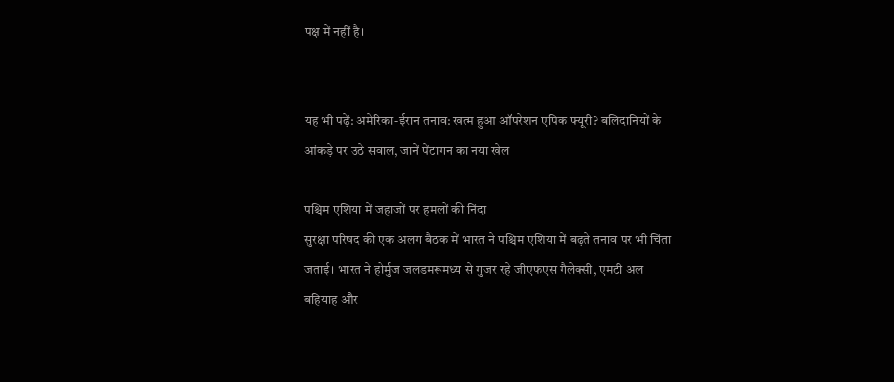पक्ष में नहीं है।


यह भी पढ़ें: अमेरिका-ईरान तनाव: खत्म हुआ ऑपरेशन एपिक फ्यूरी? बलिदानियों के आंकड़े पर उठे सवाल, जानें पेंटागन का नया खेल

पश्चिम एशिया में जहाजों पर हमलों की निंदा
सुरक्षा परिषद की एक अलग बैठक में भारत ने पश्चिम एशिया में बढ़ते तनाव पर भी चिंता जताई। भारत ने होर्मुज जलडमरूमध्य से गुजर रहे जीएफएस गैलेक्सी, एमटी अल बहियाह और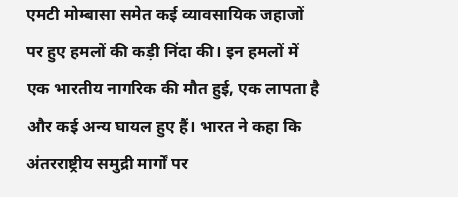एमटी मोम्बासा समेत कई व्यावसायिक जहाजों पर हुए हमलों की कड़ी निंदा की। इन हमलों में एक भारतीय नागरिक की मौत हुई, एक लापता है और कई अन्य घायल हुए हैं। भारत ने कहा कि अंतरराष्ट्रीय समुद्री मार्गों पर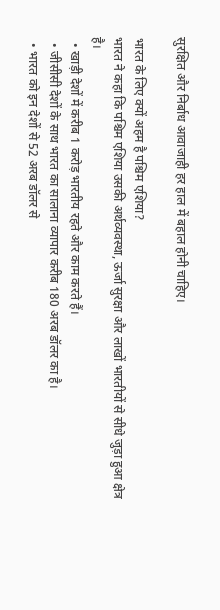सुरक्षित और निर्बाध आवाजाही हर हाल में बहाल होनी चाहिए।

भारत के लिए क्यों अहम है पश्चिम एशिया?
भारत ने कहा कि पश्चिम एशिया उसकी अर्थव्यवस्था, ऊर्जा सुरक्षा और लाखों भारतीयों से सीधे जुड़ा हुआ क्षेत्र है।
  • खाड़ी देशों में करीब 1 करोड़ भारतीय रहते और काम करते हैं।
  • जीसीसी देशों के साथ भारत का सालाना व्यापार करीब 180 अरब डॉलर का है।
  • भारत को इन देशों से 52 अरब डॉलर से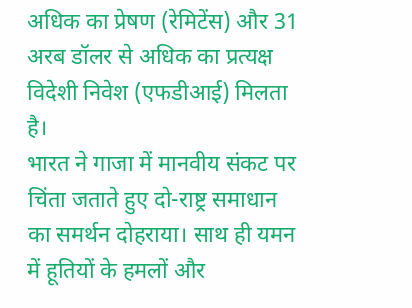अधिक का प्रेषण (रेमिटेंस) और 31 अरब डॉलर से अधिक का प्रत्यक्ष विदेशी निवेश (एफडीआई) मिलता है।
भारत ने गाजा में मानवीय संकट पर चिंता जताते हुए दो-राष्ट्र समाधान का समर्थन दोहराया। साथ ही यमन में हूतियों के हमलों और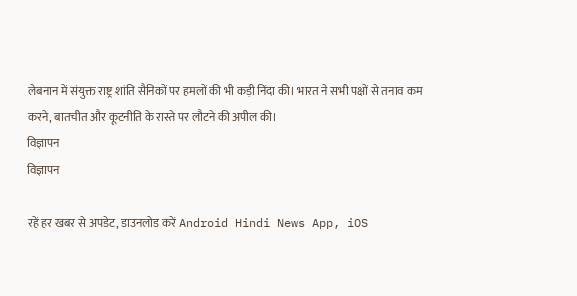लेबनान में संयुक्त राष्ट्र शांति सैनिकों पर हमलों की भी कड़ी निंदा की। भारत ने सभी पक्षों से तनाव कम करने, बातचीत और कूटनीति के रास्ते पर लौटने की अपील की।
विज्ञापन
विज्ञापन

रहें हर खबर से अपडेट, डाउनलोड करें Android Hindi News App, iOS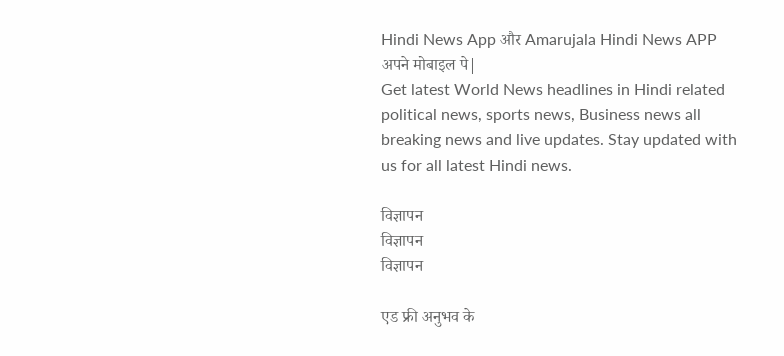Hindi News App और Amarujala Hindi News APP अपने मोबाइल पे|
Get latest World News headlines in Hindi related political news, sports news, Business news all breaking news and live updates. Stay updated with us for all latest Hindi news.

विज्ञापन
विज्ञापन
विज्ञापन

एड फ्री अनुभव के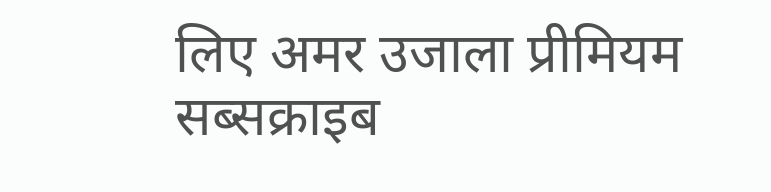लिए अमर उजाला प्रीमियम सब्सक्राइब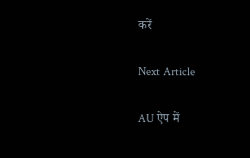करें

Next Article

AU ऐप में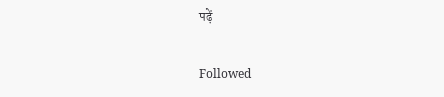पढ़ें

Followed